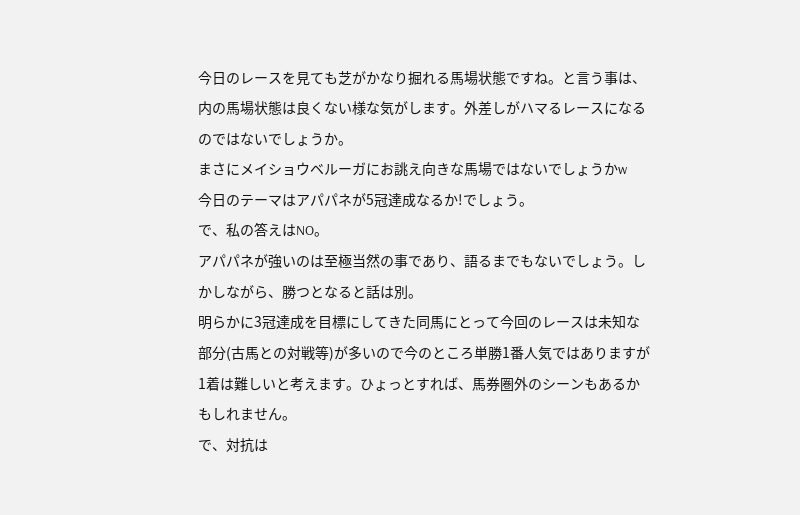今日のレースを見ても芝がかなり掘れる馬場状態ですね。と言う事は、内の馬場状態は良くない様な気がします。外差しがハマるレースになるのではないでしょうか。
まさにメイショウベルーガにお誂え向きな馬場ではないでしょうかw
今日のテーマはアパパネが5冠達成なるか!でしょう。
で、私の答えはNO。
アパパネが強いのは至極当然の事であり、語るまでもないでしょう。しかしながら、勝つとなると話は別。
明らかに3冠達成を目標にしてきた同馬にとって今回のレースは未知な部分(古馬との対戦等)が多いので今のところ単勝1番人気ではありますが1着は難しいと考えます。ひょっとすれば、馬券圏外のシーンもあるかもしれません。
で、対抗は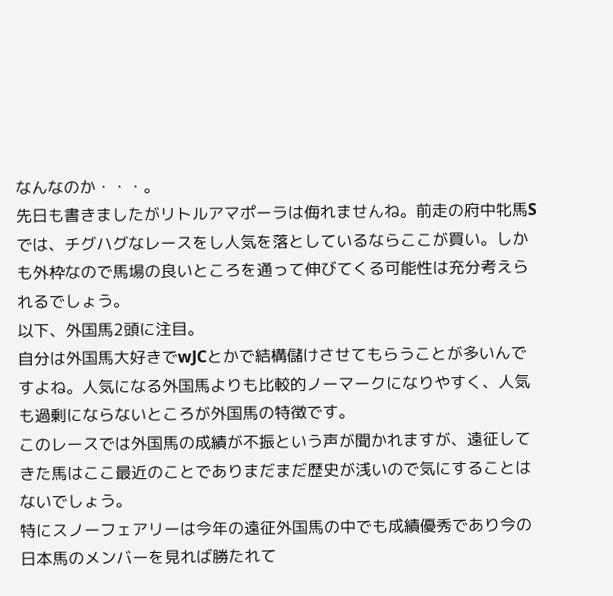なんなのか・・・。
先日も書きましたがリトルアマポーラは侮れませんね。前走の府中牝馬Sでは、チグハグなレースをし人気を落としているならここが買い。しかも外枠なので馬場の良いところを通って伸びてくる可能性は充分考えられるでしょう。
以下、外国馬2頭に注目。
自分は外国馬大好きでwJCとかで結構儲けさせてもらうことが多いんですよね。人気になる外国馬よりも比較的ノーマークになりやすく、人気も過剰にならないところが外国馬の特徴です。
このレースでは外国馬の成績が不振という声が聞かれますが、遠征してきた馬はここ最近のことでありまだまだ歴史が浅いので気にすることはないでしょう。
特にスノーフェアリーは今年の遠征外国馬の中でも成績優秀であり今の日本馬のメンバーを見れば勝たれて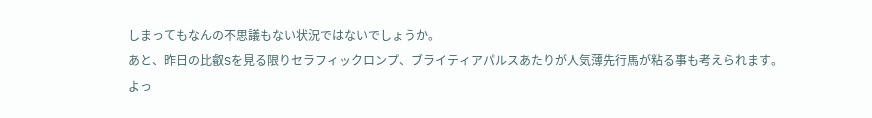しまってもなんの不思議もない状況ではないでしょうか。
あと、昨日の比叡Sを見る限りセラフィックロンプ、ブライティアパルスあたりが人気薄先行馬が粘る事も考えられます。
よっ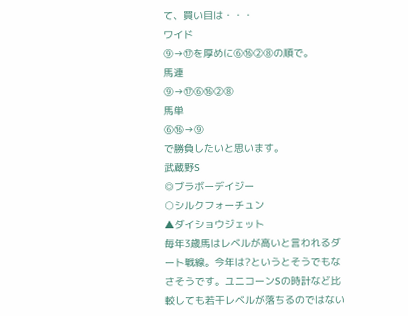て、買い目は・・・
ワイド
⑨→⑰を厚めに⑥⑯②⑧の順で。
馬連
⑨→⑰⑥⑯②⑧
馬単
⑥⑯→⑨
で勝負したいと思います。
武蔵野S
◎ブラボーデイジー
○シルクフォーチュン
▲ダイショウジェット
毎年3歳馬はレベルが高いと言われるダート戦線。今年は?というとそうでもなさそうです。ユニコーンSの時計など比較しても若干レベルが落ちるのではない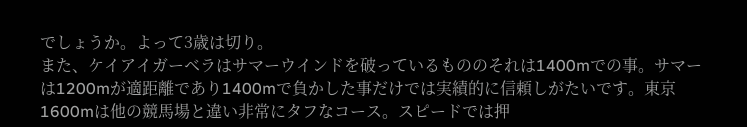でしょうか。よって3歳は切り。
また、ケイアイガーベラはサマーウインドを破っているもののそれは1400mでの事。サマーは1200mが適距離であり1400mで負かした事だけでは実績的に信頼しがたいです。東京1600mは他の競馬場と違い非常にタフなコース。スピードでは押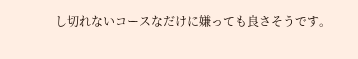し切れないコースなだけに嫌っても良さそうです。